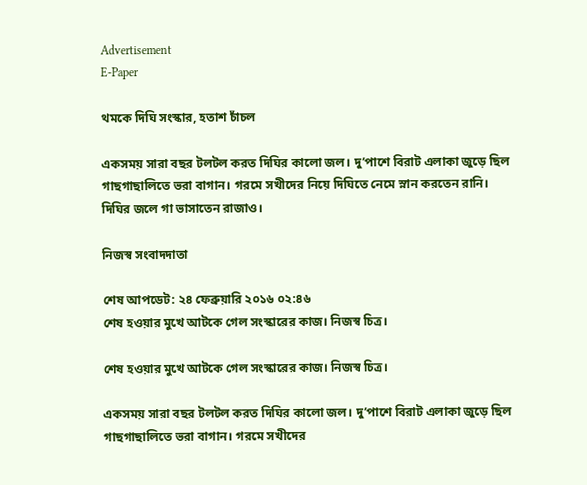Advertisement
E-Paper

থমকে দিঘি সংস্কার, হতাশ চাঁচল

একসময় সারা বছর টলটল করত দিঘির কালো জল। দু’পাশে বিরাট এলাকা জুড়ে ছিল গাছগাছালিতে ভরা বাগান। গরমে সখীদের নিয়ে দিঘিতে নেমে স্নান করতেন রানি। দিঘির জলে গা ভাসাতেন রাজাও।

নিজস্ব সংবাদদাতা

শেষ আপডেট: ২৪ ফেব্রুয়ারি ২০১৬ ০২:৪৬
শেষ হওয়ার মুখে আটকে গেল সংস্কারের কাজ। নিজস্ব চিত্র।

শেষ হওয়ার মুখে আটকে গেল সংস্কারের কাজ। নিজস্ব চিত্র।

একসময় সারা বছর টলটল করত দিঘির কালো জল। দু’পাশে বিরাট এলাকা জুড়ে ছিল গাছগাছালিতে ভরা বাগান। গরমে সখীদের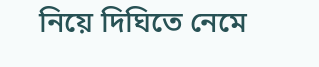নিয়ে দিঘিতে নেমে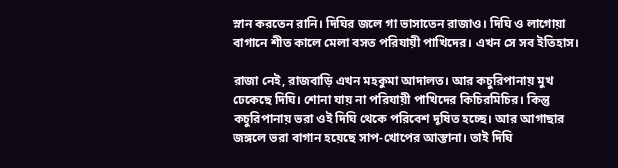স্নান করতেন রানি। দিঘির জলে গা ভাসাতেন রাজাও। দিঘি ও লাগোয়া বাগানে শীত কালে মেলা বসত পরিযায়ী পাখিদের। এখন সে সব ইতিহাস।

রাজা নেই, রাজবাড়ি এখন মহকুমা আদালত। আর কচুরিপানায় মুখ ঢেকেছে দিঘি। শোনা যায় না পরিযায়ী পাখিদের কিচিরমিচির। কিন্তু কচুরিপানায় ভরা ওই দিঘি থেকে পরিবেশ দূষিত হচ্ছে। আর আগাছার জঙ্গলে ভরা বাগান হয়েছে সাপ-খোপের আস্তানা। তাই দিঘি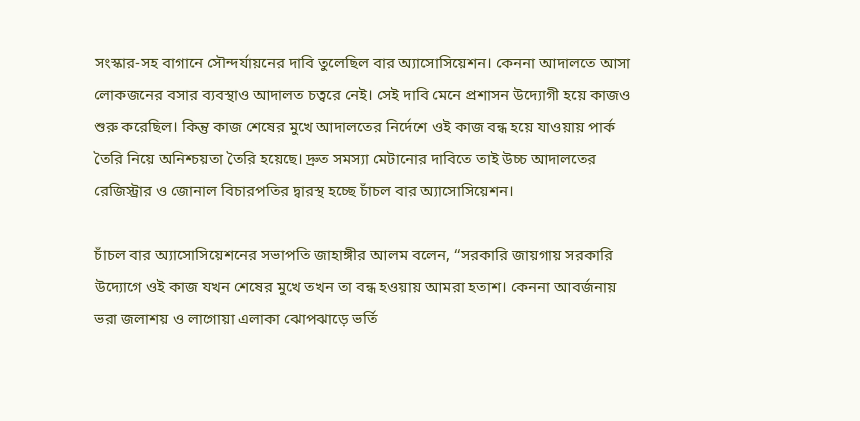সংস্কার-সহ বাগানে সৌন্দর্যায়নের দাবি তুলেছিল বার অ্যাসোসিয়েশন। কেননা আদালতে আসা লোকজনের বসার ব্যবস্থাও আদালত চত্বরে নেই। সেই দাবি মেনে প্রশাসন উদ্যোগী হয়ে কাজও শুরু করেছিল। কিন্তু কাজ শেষের মুখে আদালতের নির্দেশে ওই কাজ বন্ধ হয়ে যাওয়ায় পার্ক তৈরি নিয়ে অনিশ্চয়তা তৈরি হয়েছে। দ্রুত সমস্যা মেটানোর দাবিতে তাই উচ্চ আদালতের রেজিস্ট্রার ও জোনাল বিচারপতির দ্বারস্থ হচ্ছে চাঁচল বার অ্যাসোসিয়েশন।

চাঁচল বার অ্যাসোসিয়েশনের সভাপতি জাহাঙ্গীর আলম বলেন, ‘‘সরকারি জায়গায় সরকারি উদ্যোগে ওই কাজ যখন শেষের মুখে তখন তা বন্ধ হওয়ায় আমরা হতাশ। কেননা আবর্জনায় ভরা জলাশয় ও লাগোয়া এলাকা ঝোপঝাড়ে ভর্তি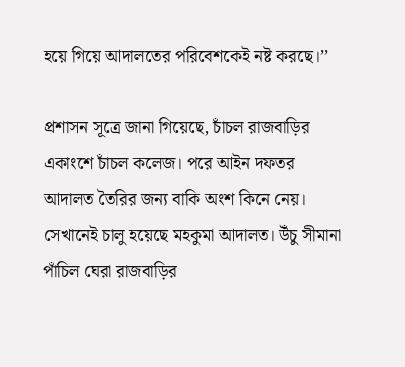হয়ে গিয়ে আদালতের পরিবেশকেই নষ্ট করছে।’’

প্রশাসন সূত্রে জানা গিয়েছে, চাঁচল রাজবাড়ির একাংশে চাঁচল কলেজ। পরে আইন দফতর আদালত তৈরির জন্য বাকি অংশ কিনে নেয়। সেখানেই চালু হয়েছে মহকুমা আদালত। উঁচু সীমানা পাঁচিল ঘেরা রাজবাড়ির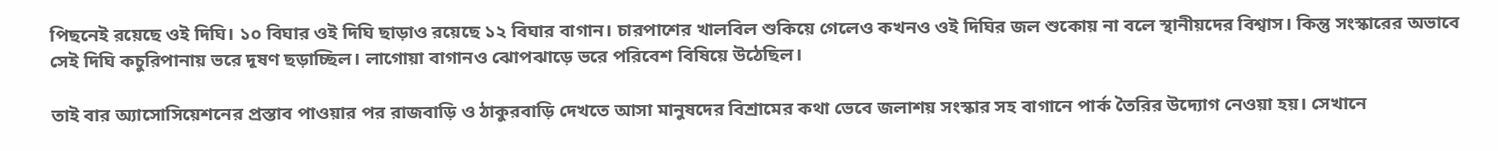পিছনেই রয়েছে ওই দিঘি। ১০ বিঘার ওই দিঘি ছাড়াও রয়েছে ১২ বিঘার বাগান। চারপাশের খালবিল শুকিয়ে গেলেও কখনও ওই দিঘির জল শুকোয় না বলে স্থানীয়দের বিশ্বাস। কিন্তু সংস্কারের অভাবে সেই দিঘি কচুরিপানায় ভরে দূষণ ছড়াচ্ছিল। লাগোয়া বাগানও ঝোপঝাড়ে ভরে পরিবেশ বিষিয়ে উঠেছিল।

তাই বার অ্যাসোসিয়েশনের প্রস্তাব পাওয়ার পর রাজবাড়ি ও ঠাকুরবাড়ি দেখতে আসা মানুষদের বিশ্রামের কথা ভেবে জলাশয় সংস্কার সহ বাগানে পার্ক তৈরির উদ্যোগ নেওয়া হয়। সেখানে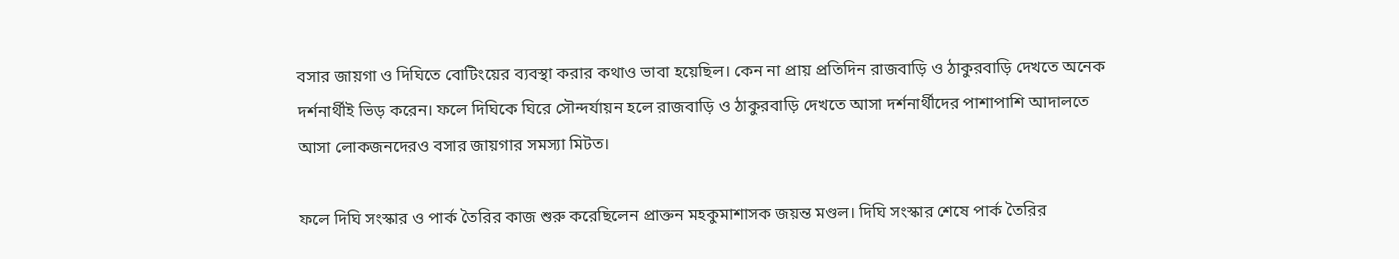বসার জায়গা ও দিঘিতে বোটিংয়ের ব্যবস্থা করার কথাও ভাবা হয়েছিল। কেন না প্রায় প্রতিদিন রাজবাড়ি ও ঠাকুরবাড়ি দেখতে অনেক দর্শনার্থীই ভিড় করেন। ফলে দিঘিকে ঘিরে সৌন্দর্যায়ন হলে রাজবাড়ি ও ঠাকুরবাড়ি দেখতে আসা দর্শনার্থীদের পাশাপাশি আদালতে আসা লোকজনদেরও বসার জায়গার সমস্যা মিটত।

ফলে দিঘি সংস্কার ও পার্ক তৈরির কাজ শুরু করেছিলেন প্রাক্তন মহকুমাশাসক জয়ন্ত মণ্ডল। দিঘি সংস্কার শেষে পার্ক তৈরির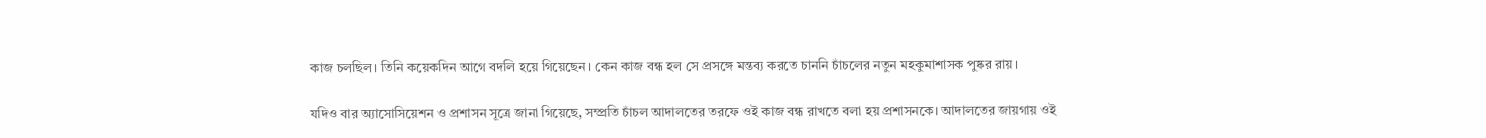কাজ চলছিল। তিনি কয়েকদিন আগে বদলি হয়ে গিয়েছেন। কেন কাজ বন্ধ হল সে প্রসঙ্গে মন্তব্য করতে চাননি চাঁচলের নতুন মহকুমাশাসক পুষ্কর রায়।

যদিও বার অ্যাসোসিয়েশন ও প্রশাসন সূত্রে জানা গিয়েছে, সম্প্রতি চাঁচল আদালতের তরফে ওই কাজ বন্ধ রাখতে বলা হয় প্রশাসনকে। আদালতের জায়গায় ওই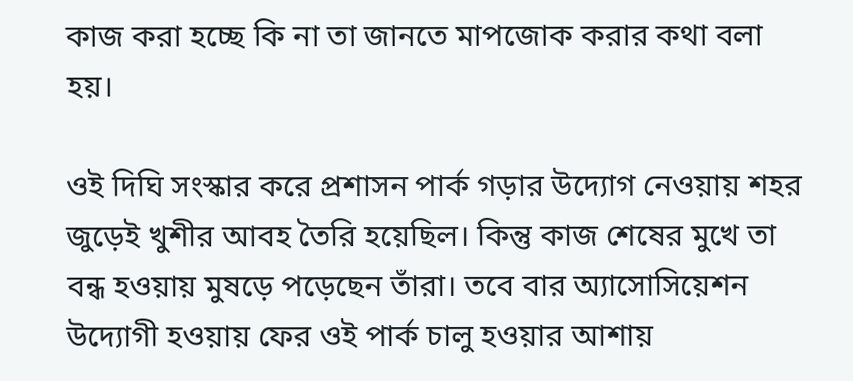কাজ করা হচ্ছে কি না তা জানতে মাপজোক করার কথা বলা হয়।

ওই দিঘি সংস্কার করে প্রশাসন পার্ক গড়ার উদ্যোগ নেওয়ায় শহর জুড়েই খুশীর আবহ তৈরি হয়েছিল। কিন্তু কাজ শেষের মুখে তা বন্ধ হওয়ায় মুষড়ে পড়েছেন তাঁরা। তবে বার অ্যাসোসিয়েশন উদ্যোগী হওয়ায় ফের ওই পার্ক চালু হওয়ার আশায়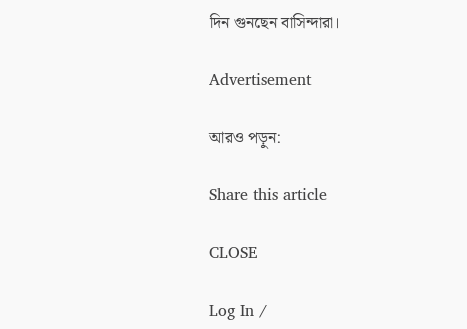দিন গুনছেন বাসিন্দারা।

Advertisement

আরও পড়ুন:

Share this article

CLOSE

Log In /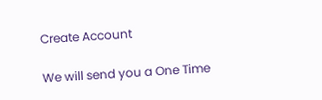Create Account

We will send you a One Time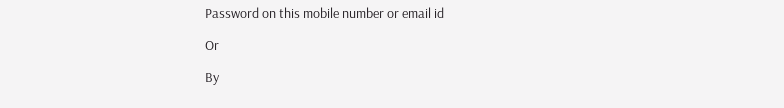Password on this mobile number or email id

Or

By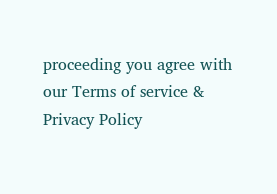proceeding you agree with our Terms of service & Privacy Policy